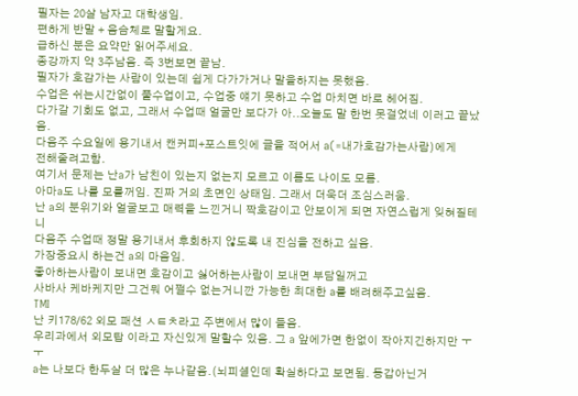필자는 20살 남자고 대학생임.
편하게 반말 + 음슴체로 말할게요.
급하신 분은 요약만 읽어주세요.
종강까지 약 3주남음. 즉 3번보면 끝남.
필자가 호감가는 사람이 있는데 쉽게 다가가거나 말을하지는 못했음.
수업은 쉬는시간없이 풀수업이고, 수업중 얘기 못하고 수업 마치면 바로 헤어짐.
다가갈 기회도 없고, 그래서 수업때 얼굴만 보다가 아..오늘도 말 한번 못걸었네 이러고 끝났음.
다음주 수요일에 용기내서 캔커피+포스트잇에 글을 적어서 a(=내가호감가는사람)에게
전해줄려고함.
여기서 문제는 난a가 남친이 있는지 없는지 모르고 이름도 나이도 모름.
아마a도 나를 모를꺼임. 진짜 거의 초면인 상태임. 그래서 더욱더 조심스러움.
난 a의 분위기와 얼굴보고 매력을 느낀거니 짝호감이고 안보이게 되면 자연스럽게 잊혀질테니
다음주 수업때 정말 용기내서 후회하지 않도록 내 진심을 전하고 싶음.
가장중요시 하는건 a의 마음임.
좋아하는사람이 보내면 호감이고 싫어하는사람이 보내면 부담일꺼고
사바사 케바케지만 그건뭐 어쩔수 없는거니깐 가능한 최대한 a를 배려해주고싶음.
TMI
난 키178/62 외모 패션 ㅅㅌㅊ라고 주변에서 많이 들음.
우리과에서 외모탑 이라고 자신있게 말할수 있음. 그 a 앞에가면 한없이 작아지긴하지만 ㅜㅜ
a는 나보다 한두살 더 많은 누나같음.(뇌피셜인데 확실하다고 보면됨. 동갑아닌거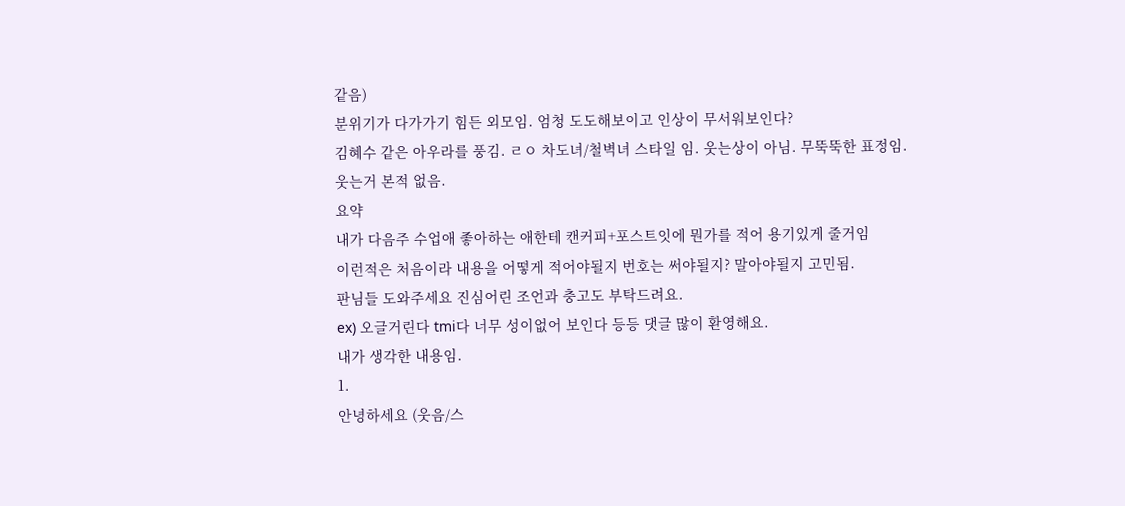같음)
분위기가 다가가기 힘든 외모임. 엄청 도도해보이고 인상이 무서워보인다?
김혜수 같은 아우라를 풍김. ㄹㅇ 차도녀/철벽녀 스타일 임. 웃는상이 아님. 무뚝뚝한 표정임.
웃는거 본적 없음.
요약
내가 다음주 수업애 좋아하는 애한테 캔커피+포스트잇에 뭔가를 적어 용기있게 줄거임
이런적은 처음이라 내용을 어떻게 적어야될지 번호는 써야될지? 말아야될지 고민됨.
판님들 도와주세요 진심어린 조언과 충고도 부탁드려요.
ex) 오글거린다 tmi다 너무 성이없어 보인다 등등 댓글 많이 환영해요.
내가 생각한 내용임.
1.
안녕하세요 (웃음/스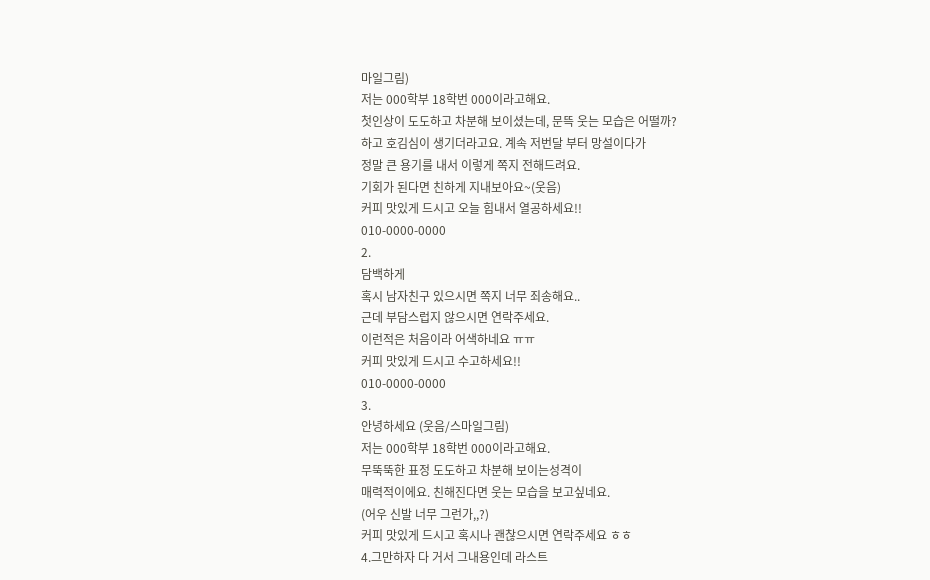마일그림)
저는 000학부 18학번 000이라고해요.
첫인상이 도도하고 차분해 보이셨는데, 문뜩 웃는 모습은 어떨까?
하고 호김심이 생기더라고요. 계속 저번달 부터 망설이다가
정말 큰 용기를 내서 이렇게 쪽지 전해드려요.
기회가 된다면 친하게 지내보아요~(웃음)
커피 맛있게 드시고 오늘 힘내서 열공하세요!!
010-0000-0000
2.
담백하게
혹시 남자친구 있으시면 쪽지 너무 죄송해요..
근데 부담스럽지 않으시면 연락주세요.
이런적은 처음이라 어색하네요 ㅠㅠ
커피 맛있게 드시고 수고하세요!!
010-0000-0000
3.
안녕하세요 (웃음/스마일그림)
저는 000학부 18학번 000이라고해요.
무뚝뚝한 표정 도도하고 차분해 보이는성격이
매력적이에요. 친해진다면 웃는 모습을 보고싶네요.
(어우 신발 너무 그런가,,?)
커피 맛있게 드시고 혹시나 괜찮으시면 연락주세요 ㅎㅎ
4.그만하자 다 거서 그내용인데 라스트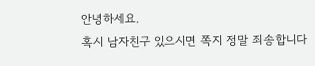안녕하세요.
혹시 남자친구 있으시면 쪽지 정말 죄송합니다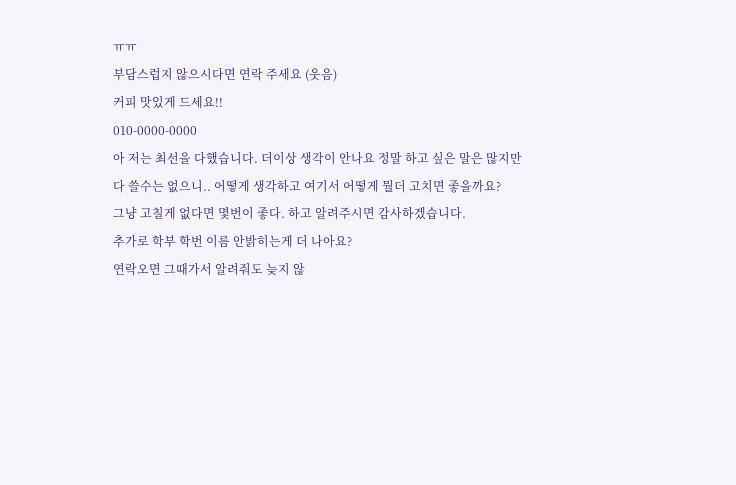ㅠㅠ
부담스럽지 않으시다면 연락 주세요 (웃음)
커피 맛있게 드세요!!
010-0000-0000
아 저는 최선을 다했습니다. 더이상 생각이 안나요 정말 하고 싶은 말은 많지만
다 쓸수는 없으니.. 어떻게 생각하고 여기서 어떻게 뭘더 고치면 좋을까요?
그냥 고칠게 없다면 몇번이 좋다. 하고 알려주시면 감사하겠습니다.
추가로 학부 학번 이름 안밝히는게 더 나아요?
연락오면 그때가서 알려줘도 늦지 않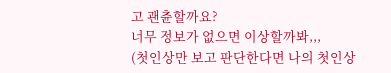고 괜츈할까요?
너무 정보가 없으면 이상할까봐,,,
(첫인상만 보고 판단한다면 나의 첫인상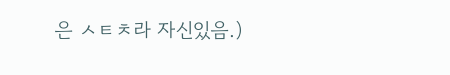은 ㅅㅌㅊ라 자신있음.)